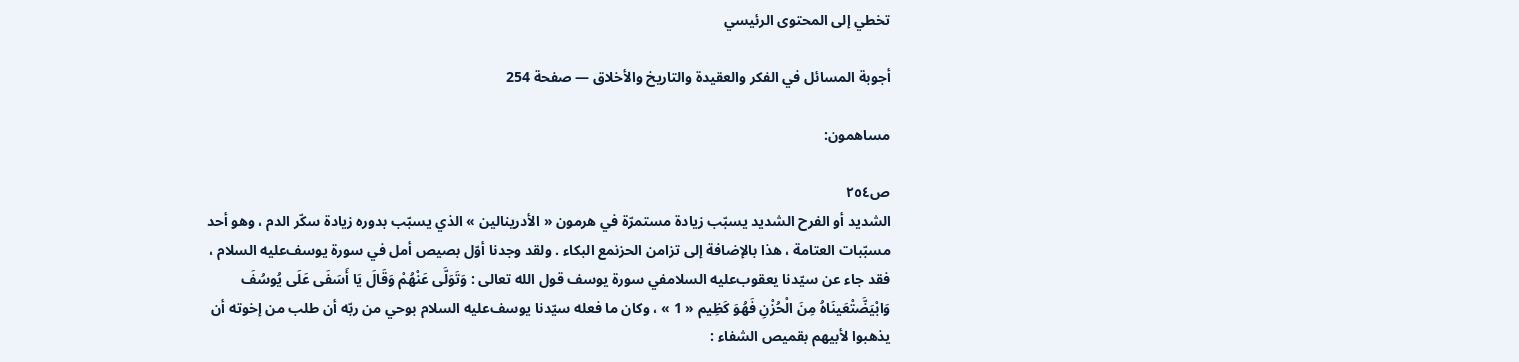تخطي إلى المحتوى الرئيسي

أجوبة المسائل في الفكر والعقيدة والتاريخ والأخلاق — صفحة 254

مساهمون:

ص٢٥٤
الشديد أو الفرح الشديد يسبّب زيادة مستمرّة في هرمون « الأدرينالين » الذي يسبّب بدوره زيادة سكّر الدم ، وهو أحد مسبّبات العتامة ، هذا بالإضافة إلى تزامن الحزنمع البكاء . ولقد وجدنا أوّل بصيص أمل في سورة يوسف‌عليه السلام ، فقد جاء عن سيّدنا يعقوب‌عليه السلامفي سورة يوسف قول الله تعالى : وَتَوَلَّى عَنْهُمْ وَقَالَ يَا أَسَفَى عَلَى يُوسُفَ وَابْيَضَّتْعَينَاهُ مِنَ الْحُزْنِ فَهُوَ كَظِيم « 1 » ، وكان ما فعله سيّدنا يوسف‌عليه السلام بوحي من ربّه أن طلب من إخوته أن يذهبوا لأبيهم بقميص الشفاء :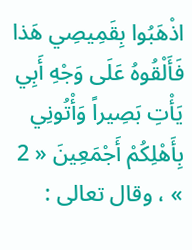اذْهَبُوا بِقَمِيصِي هَذا فَأَلْقُوهُ عَلَى وَجْهِ أَبِي يَأْتِ بَصِيراً وَأْتُونِي بِأَهْلِكُمْ أَجْمَعِينَ « 2 » ، وقال تعالى :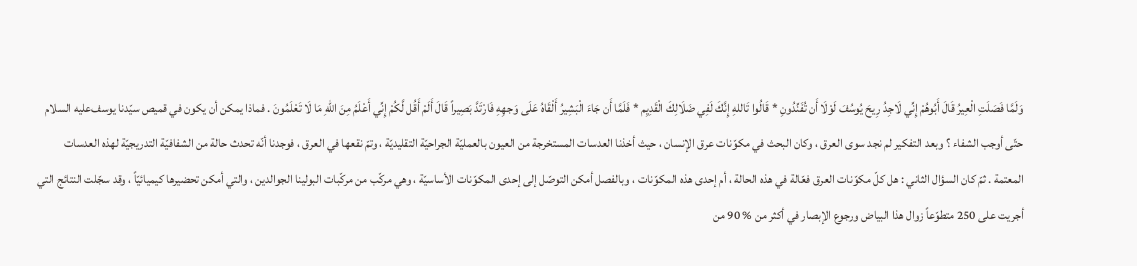وَلَمَّا فَصَلَتِ الْعِيرُ قَالَ أَبُوهُمْ إِنِّي لَاجِدُ رِيحَ يُوسُفَ لَوْلَا أَن تُفَنِّدُونِ * قَالُوا تَاللهِ إِنَّكَ لَفِي ضَلَالِكَ الْقَدِيِم * فَلَمَّا أَن جَاءَ الْبَشِيرُ أَلْقَاهُ عَلَى وَجهِهِ فَارْتَدَّ بَصِيراً قَالَ أَلَمْ أَقُل لَّكُمْ إِنِّي أَعْلَمُ مِنَ اللهِ مَا لَا تَعْلَمُونَ . فماذا يمكن أن يكون في قميص سيّدنا يوسف‌عليه السلام حتّى أوجب الشفاء ؟ وبعد التفكير لم نجد سوى العرق ، وكان البحث في مكوّنات عرق الإنسان ، حيث أخذنا العدسات المستخرجة من العيون بالعمليّة الجراحيّة التقليديّة ، وتمّ نقعها في العرق ، فوجدنا أنّه تحدث حالة من الشفافيّة التدريجيّة لهذه العدسات المعتمة . ثمّ كان السؤال الثاني : هل كلّ مكوّنات العرق فعّالة في هذه الحالة ، أم إحدى هذه المكوّنات ، وبالفصل أمكن التوصّل إلى إحدى المكوّنات الأساسيّة ، وهي مركّب من مركّبات البولينا الجوالدين ، والتي أمكن تحضيرها كيميائيّاً ، وقد سجّلت النتائج التي أجريت على 250 متطوّعاً زوال هذا البياض ورجوع الإبصار في أكثر من % 90 من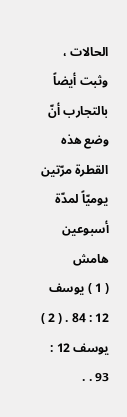الحالات ، وثبت أيضاً بالتجارب أنّ وضع هذه القطرة مرّتين يوميّاً لمدّة أسبوعين
هامش
( 1 ) يوسف 12 : 84 . ( 2 ) يوسف 12 : 93 . .